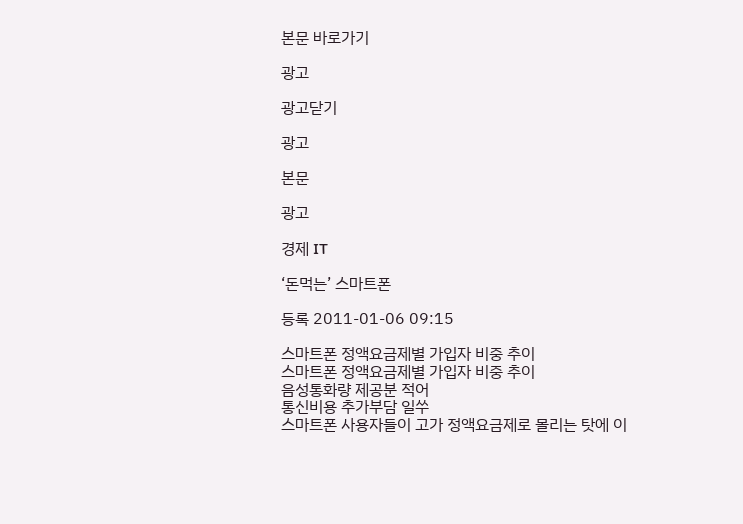본문 바로가기

광고

광고닫기

광고

본문

광고

경제 IT

‘돈먹는’ 스마트폰

등록 2011-01-06 09:15

스마트폰 정액요금제별 가입자 비중 추이
스마트폰 정액요금제별 가입자 비중 추이
음성통화량 제공분 적어
통신비용 추가부담 일쑤
스마트폰 사용자들이 고가 정액요금제로 몰리는 탓에 이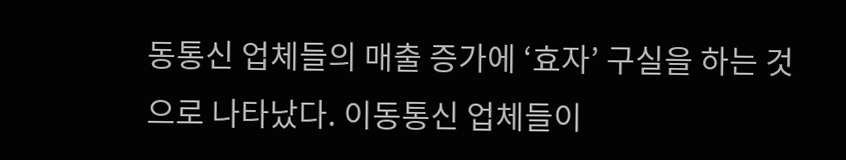동통신 업체들의 매출 증가에 ‘효자’ 구실을 하는 것으로 나타났다. 이동통신 업체들이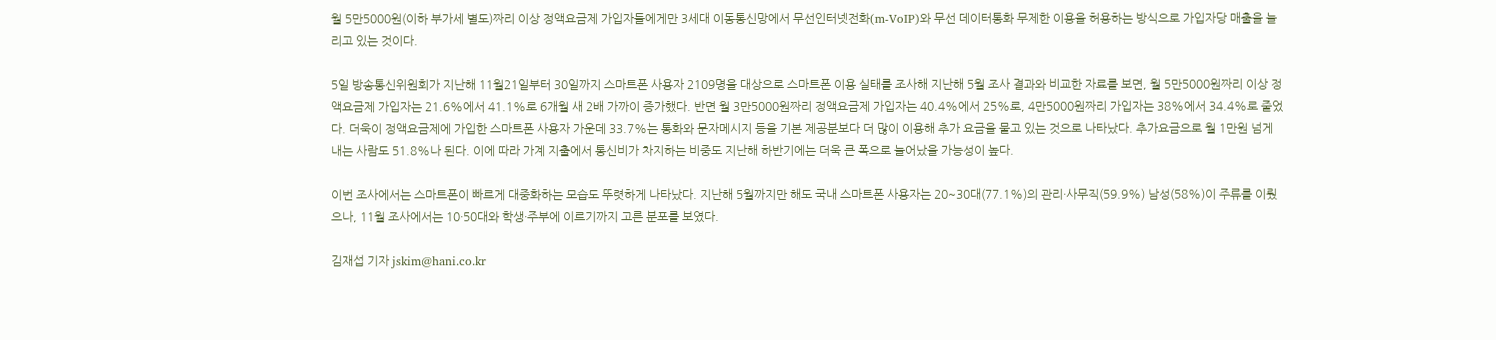월 5만5000원(이하 부가세 별도)짜리 이상 정액요금제 가입자들에게만 3세대 이동통신망에서 무선인터넷전화(m-VoIP)와 무선 데이터통화 무제한 이용을 허용하는 방식으로 가입자당 매출을 늘리고 있는 것이다.

5일 방송통신위원회가 지난해 11월21일부터 30일까지 스마트폰 사용자 2109명을 대상으로 스마트폰 이용 실태를 조사해 지난해 5월 조사 결과와 비교한 자료를 보면, 월 5만5000원짜리 이상 정액요금제 가입자는 21.6%에서 41.1%로 6개월 새 2배 가까이 증가했다. 반면 월 3만5000원짜리 정액요금제 가입자는 40.4%에서 25%로, 4만5000원짜리 가입자는 38%에서 34.4%로 줄었다. 더욱이 정액요금제에 가입한 스마트폰 사용자 가운데 33.7%는 통화와 문자메시지 등을 기본 제공분보다 더 많이 이용해 추가 요금을 물고 있는 것으로 나타났다. 추가요금으로 월 1만원 넘게 내는 사람도 51.8%나 된다. 이에 따라 가계 지출에서 통신비가 차지하는 비중도 지난해 하반기에는 더욱 큰 폭으로 늘어났을 가능성이 높다.

이번 조사에서는 스마트폰이 빠르게 대중화하는 모습도 뚜렷하게 나타났다. 지난해 5월까지만 해도 국내 스마트폰 사용자는 20~30대(77.1%)의 관리·사무직(59.9%) 남성(58%)이 주류를 이뤘으나, 11월 조사에서는 10·50대와 학생·주부에 이르기까지 고른 분포를 보였다.

김재섭 기자 jskim@hani.co.kr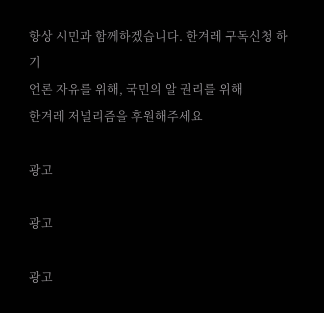항상 시민과 함께하겠습니다. 한겨레 구독신청 하기
언론 자유를 위해, 국민의 알 권리를 위해
한겨레 저널리즘을 후원해주세요

광고

광고

광고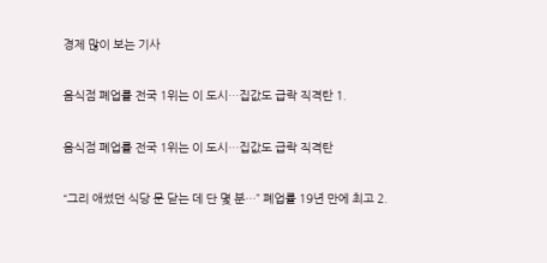경제 많이 보는 기사

음식점 폐업률 전국 1위는 이 도시…집값도 급락 직격탄 1.

음식점 폐업률 전국 1위는 이 도시…집값도 급락 직격탄

“그리 애썼던 식당 문 닫는 데 단 몇 분…” 폐업률 19년 만에 최고 2.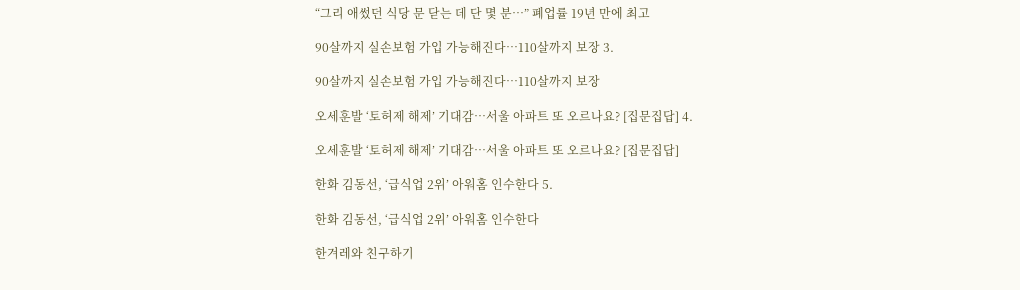“그리 애썼던 식당 문 닫는 데 단 몇 분…” 폐업률 19년 만에 최고

90살까지 실손보험 가입 가능해진다…110살까지 보장 3.

90살까지 실손보험 가입 가능해진다…110살까지 보장

오세훈발 ‘토허제 해제’ 기대감…서울 아파트 또 오르나요? [집문집답] 4.

오세훈발 ‘토허제 해제’ 기대감…서울 아파트 또 오르나요? [집문집답]

한화 김동선, ‘급식업 2위’ 아워홈 인수한다 5.

한화 김동선, ‘급식업 2위’ 아워홈 인수한다

한겨레와 친구하기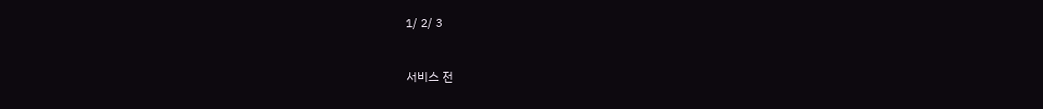1/ 2/ 3


서비스 전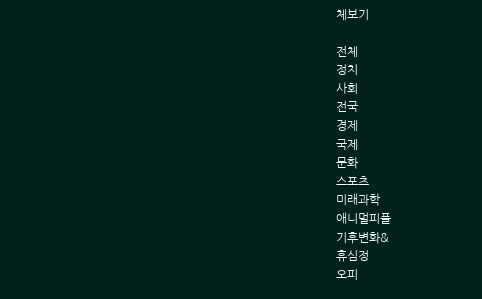체보기

전체
정치
사회
전국
경제
국제
문화
스포츠
미래과학
애니멀피플
기후변화&
휴심정
오피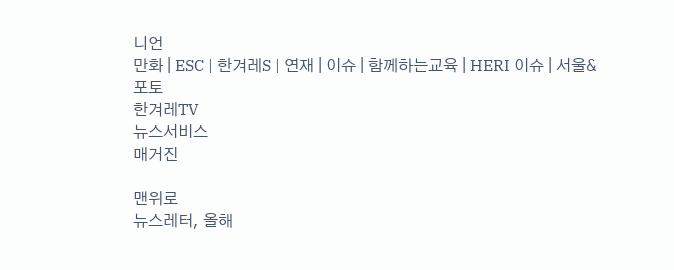니언
만화 | ESC | 한겨레S | 연재 | 이슈 | 함께하는교육 | HERI 이슈 | 서울&
포토
한겨레TV
뉴스서비스
매거진

맨위로
뉴스레터, 올해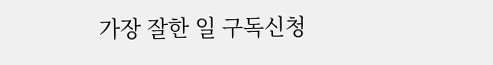가장 잘한 일 구독신청